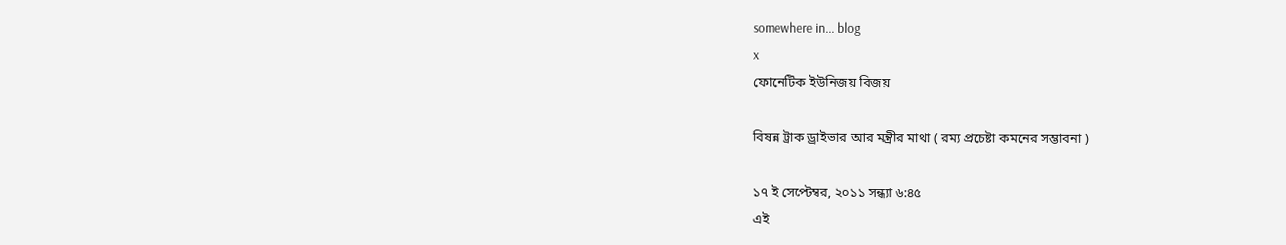somewhere in... blog
x
ফোনেটিক ইউনিজয় বিজয়

বিষন্ন ট্রাক ড্রাইভার আর মন্ত্রীর মাথা ( রম্য প্রচেষ্টা কমনের সম্ভাবনা )

১৭ ই সেপ্টেম্বর, ২০১১ সন্ধ্যা ৬:৪৫
এই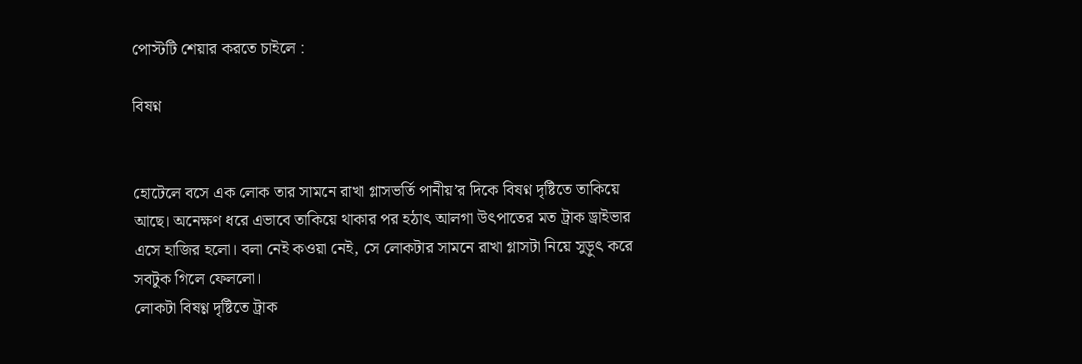পোস্টটি শেয়ার করতে চাইলে :

বিষণ্ন


হোটেলে বসে এক লোক তার সামনে রাখা গ্লাসভর্তি পানীয়’র দিকে বিষণ্ন দৃষ্টিতে তাকিয়ে আছে। অনেক্ষণ ধরে এভাবে তাকিয়ে থাকার পর হঠাৎ আলগা উৎপাতের মত ট্রাক ড্রাইভার এসে হাজির হলো। বলা নেই কওয়া নেই, সে লোকটার সামনে রাখা গ্লাসটা নিয়ে সুড়ুৎ করে সবটুক গিলে ফেললো।
লোকটা বিষণ্ণ দৃষ্টিতে ট্রাক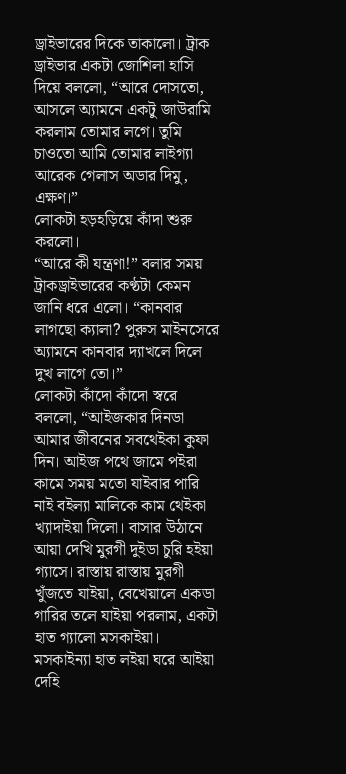ড্রাইভারের দিকে তাকালো। ট্রাক ড্রাইভার একটা জোশিলা হাসি দিয়ে বললো, “আরে দোসতো, আসলে অ্যামনে একটু জাউরামি করলাম তোমার লগে। তুমি চাওতো আমি তোমার লাইগ্যা আরেক গেলাস অডার দিমু, এক্ষণ।”
লোকটা হড়হড়িয়ে কাঁদা শুরু করলো।
“আরে কী যন্ত্রণা!” বলার সময় ট্রাকড্রাইভারের কণ্ঠটা কেমন জানি ধরে এলো। “কানবার লাগছো ক্যালা? পুরুস মাইনসেরে অ্যামনে কানবার দ্যাখলে দিলে দুখ লাগে তো।”
লোকটা কাঁদো কাঁদো স্বরে বললো, “আইজকার দিনডা আমার জীবনের সবথেইকা কুফা দিন। আইজ পথে জামে পইরা কামে সময় মতো যাইবার পারি নাই বইল্যা মালিকে কাম থেইকা খ্যাদাইয়া দিলো। বাসার উঠানে আয়া দেখি মুরগী দুইডা চুরি হইয়া গ্যাসে। রাস্তায় রাস্তায় মুরগী খুঁজতে যাইয়া, বেখেয়ালে একডা গারির তলে যাইয়া পরলাম, একটা হাত গ্যালো মসকাইয়া। মসকাইন্যা হাত লইয়া ঘরে আইয়া দেহি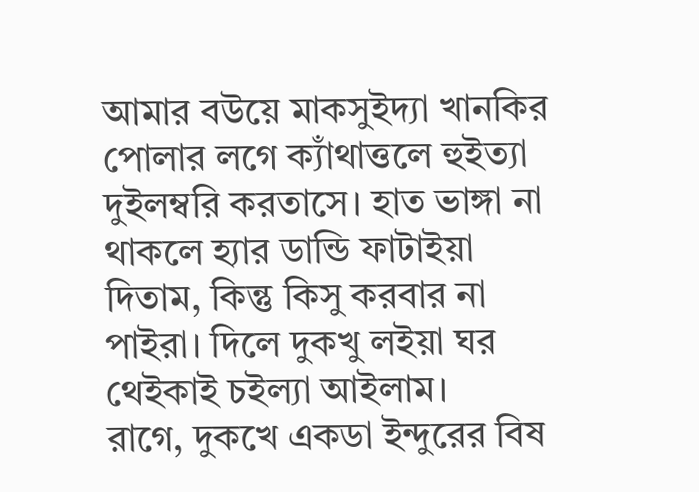আমার বউয়ে মাকসুইদ্যা খানকির পোলার লগে ক্যাঁথাত্তলে হুইত্যা দুইলম্বরি করতাসে। হাত ভাঙ্গা না থাকলে হ্যার ডান্ডি ফাটাইয়া দিতাম, কিন্তু কিসু করবার না পাইরা। দিলে দুকখু লইয়া ঘর থেইকাই চইল্যা আইলাম।
রাগে, দুকখে একডা ইন্দুরের বিষ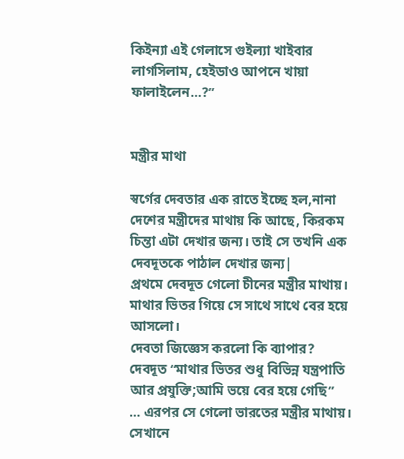কিইন্যা এই গেলাসে গুইল্যা খাইবার লাগসিলাম, হেইডাও আপনে খায়া ফালাইলেন…?”


মন্ত্রীর মাথা

স্বর্গের দেবতার এক রাতে ইচ্ছে হল,নানা দেশের মন্ত্রীদের মাথায় কি আছে, কিরকম চিন্তা এটা দেখার জন্য। তাই সে তখনি এক দেবদূতকে পাঠাল দেখার জন্য|
প্রথমে দেবদূত গেলো চীনের মন্ত্রীর মাথায়।
মাথার ভিতর গিয়ে সে সাথে সাথে বের হয়ে আসলো।
দেবতা জিজ্ঞেস করলো কি ব্যাপার?
দেবদূত “মাথার ভিতর শুধু বিভিন্ন যন্ত্রপাতি আর প্রযুক্তি;আমি ভয়ে বের হয়ে গেছি”
… এরপর সে গেলো ভারতের মন্ত্রীর মাথায়।
সেখানে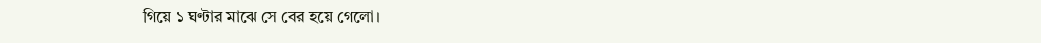গিয়ে ১ ঘণ্টার মাঝে সে বের হয়ে গেলো।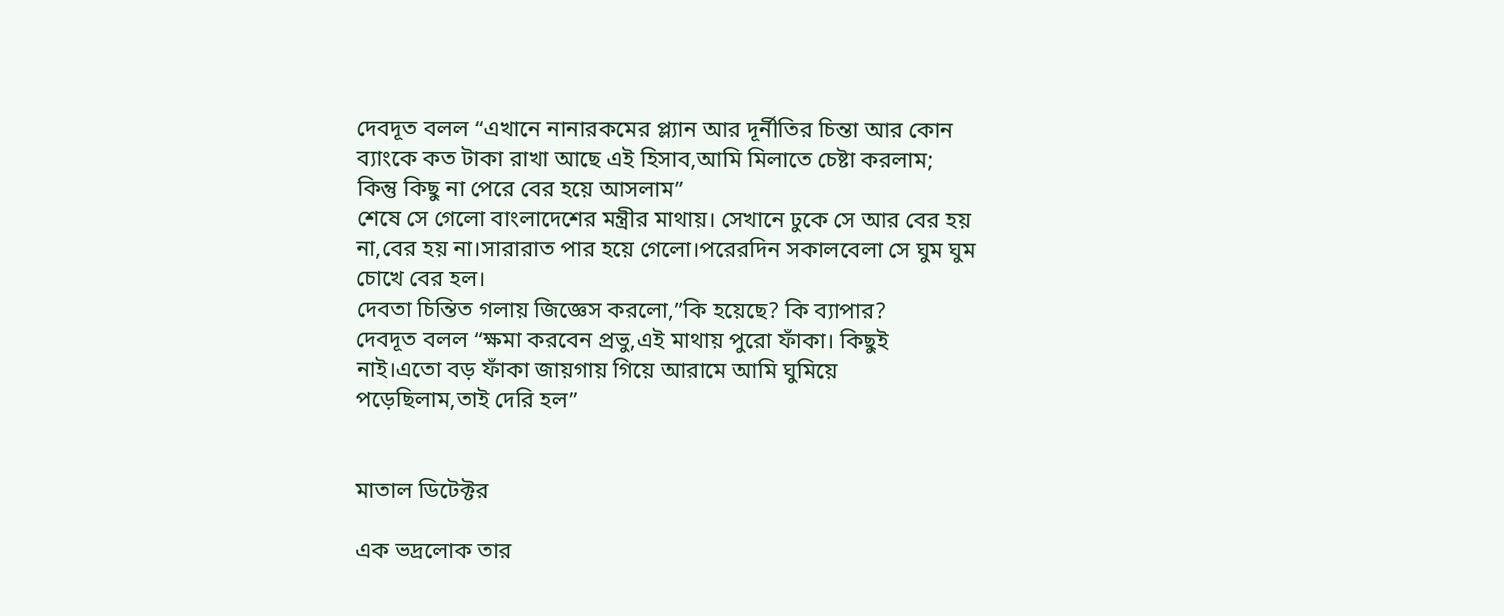দেবদূত বলল “এখানে নানারকমের প্ল্যান আর দূর্নীতির চিন্তা আর কোন ব্যাংকে কত টাকা রাখা আছে এই হিসাব,আমি মিলাতে চেষ্টা করলাম; কিন্তু কিছু না পেরে বের হয়ে আসলাম”
শেষে সে গেলো বাংলাদেশের মন্ত্রীর মাথায়। সেখানে ঢুকে সে আর বের হয় না,বের হয় না।সারারাত পার হয়ে গেলো।পরেরদিন সকালবেলা সে ঘুম ঘুম চোখে বের হল।
দেবতা চিন্তিত গলায় জিজ্ঞেস করলো,”কি হয়েছে? কি ব্যাপার?
দেবদূত বলল “ক্ষমা করবেন প্রভু,এই মাথায় পুরো ফাঁকা। কিছুই নাই।এতো বড় ফাঁকা জায়গায় গিয়ে আরামে আমি ঘুমিয়ে পড়েছিলাম,তাই দেরি হল”


মাতাল ডিটেক্টর

এক ‍ভদ্রলোক তার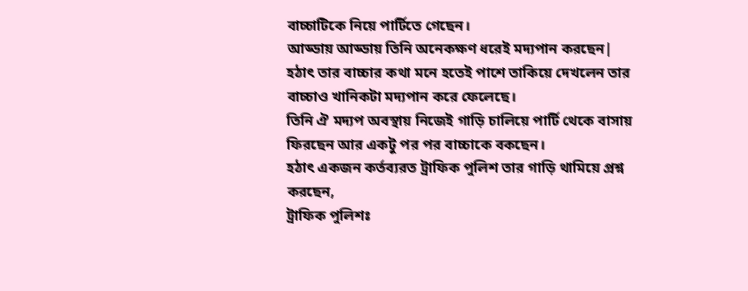বাচ্চাটিকে নিয়ে পার্টিতে গেছেন।
আড্ডায় আড্ডায় তিনি অনেকক্ষণ ধরেই মদ্যপান করছেন|
হঠাৎ তার বাচ্চার কথা মনে হতেই পাশে তাকিয়ে দেখলেন তার বাচ্চাও খানিকটা মদ্যপান করে ফেলেছে।
তিনি ঐ মদ্যপ অবস্থায় নিজেই গাড়ি চালিয়ে পার্টি থেকে বাসায় ফিরছেন আর একটু পর পর বাচ্চাকে বকছেন।
হঠাৎ একজন কর্তব্যরত ট্রাফিক পুলিশ তার গাড়ি থামিয়ে প্রশ্ন করছেন,
ট্রাফিক পুলিশঃ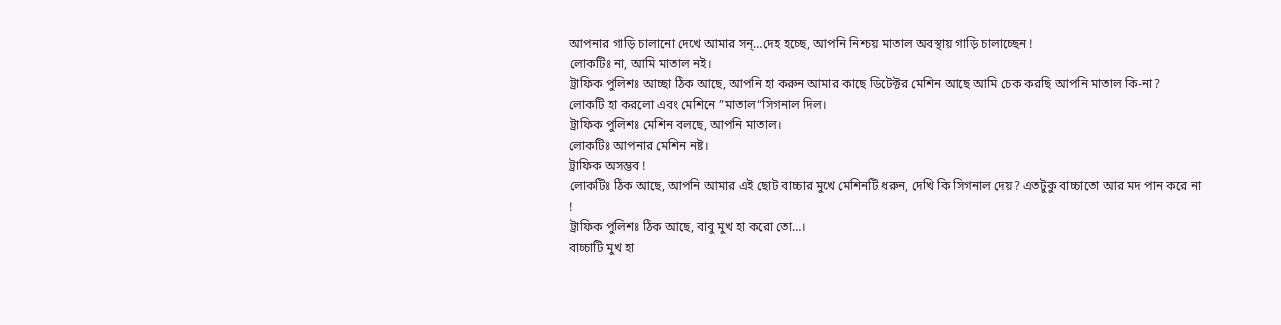আপনার গাড়ি চালানো দেখে আমার সন্…দেহ হচ্ছে, আপনি নিশ্চয় মাতাল অবস্থায় গাড়ি চালাচ্ছেন !
লোকটিঃ না, আমি মাতাল নই।
ট্রাফিক পুলিশঃ আচ্ছা ঠিক আছে, আপনি হা করুন আমার কাছে ডিটেক্টর মেশিন আছে আমি চেক করছি আপনি মাতাল কি-না?
লোকটি হা করলো এবং মেশিনে ”মাতাল“সিগনাল দিল।
ট্রাফিক পুলিশঃ মেশিন বলছে, আপনি মাতাল।
লোকটিঃ আপনার মেশিন নষ্ট।
ট্রাফিক অসম্ভব !
লোকটিঃ ঠিক আছে, আপনি আমার এই ছোট বাচ্চার মুখে মেশিনটি ধরুন, দেখি কি সিগনাল দেয়? এতটুকু বাচ্চাতো আর মদ পান করে না !
ট্রাফিক পুলিশঃ ঠিক আছে, বাবু মুখ হা করো তো…।
বাচ্চাটি মুখ হা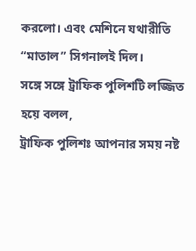করলো। এবং মেশিনে যথারীতি “মাতাল” সিগনালই দিল।
সঙ্গে সঙ্গে ট্রাফিক পুলিশটি লজ্জিত হয়ে বলল,
ট্রাফিক পুলিশঃ আপনার সময় নষ্ট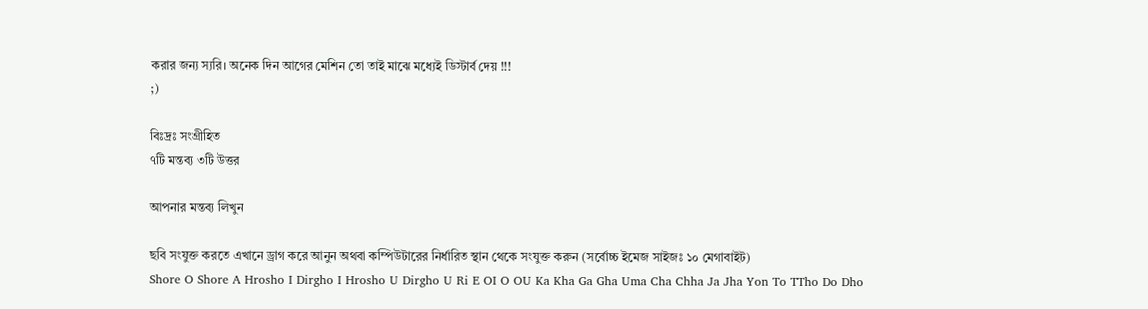করার জন্য স্যরি। অনেক দিন আগের মেশিন তো তাই মাঝে মধ্যেই ডিস্টার্ব দেয় !!!
;)

বিঃদ্রঃ সংগ্রীহিত
৭টি মন্তব্য ৩টি উত্তর

আপনার মন্তব্য লিখুন

ছবি সংযুক্ত করতে এখানে ড্রাগ করে আনুন অথবা কম্পিউটারের নির্ধারিত স্থান থেকে সংযুক্ত করুন (সর্বোচ্চ ইমেজ সাইজঃ ১০ মেগাবাইট)
Shore O Shore A Hrosho I Dirgho I Hrosho U Dirgho U Ri E OI O OU Ka Kha Ga Gha Uma Cha Chha Ja Jha Yon To TTho Do Dho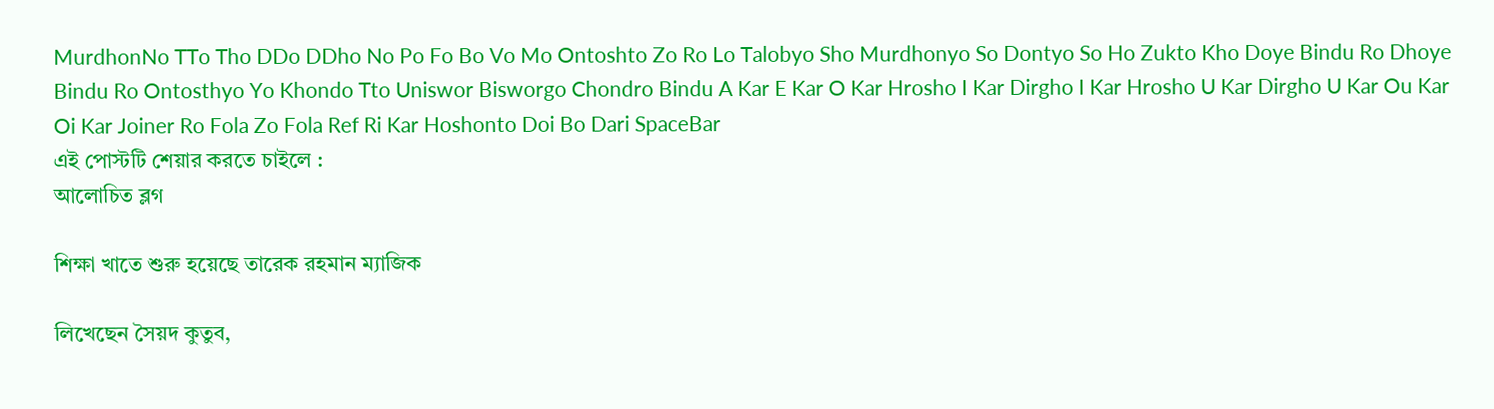MurdhonNo TTo Tho DDo DDho No Po Fo Bo Vo Mo Ontoshto Zo Ro Lo Talobyo Sho Murdhonyo So Dontyo So Ho Zukto Kho Doye Bindu Ro Dhoye Bindu Ro Ontosthyo Yo Khondo Tto Uniswor Bisworgo Chondro Bindu A Kar E Kar O Kar Hrosho I Kar Dirgho I Kar Hrosho U Kar Dirgho U Kar Ou Kar Oi Kar Joiner Ro Fola Zo Fola Ref Ri Kar Hoshonto Doi Bo Dari SpaceBar
এই পোস্টটি শেয়ার করতে চাইলে :
আলোচিত ব্লগ

শিক্ষা খাতে শুরু হয়েছে তারেক রহমান ম্যাজিক

লিখেছেন সৈয়দ কুতুব,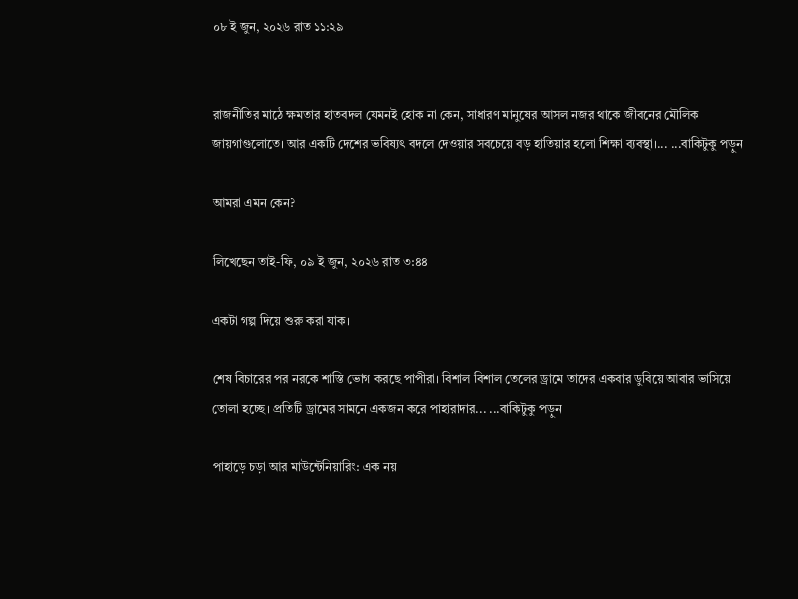০৮ ই জুন, ২০২৬ রাত ১১:২৯


রাজনীতির মাঠে ক্ষমতার হাতবদল যেমনই হোক না কেন, সাধারণ মানুষের আসল নজর থাকে জীবনের মৌলিক জায়গাগুলোতে। আর একটি দেশের ভবিষ্যৎ বদলে দেওয়ার সবচেয়ে বড় হাতিয়ার হলো শিক্ষা ব্যবস্থা।... ...বাকিটুকু পড়ুন

আমরা এমন কেন?

লিখেছেন তাই-ফি, ০৯ ই জুন, ২০২৬ রাত ৩:৪৪

একটা গল্প দিয়ে শুরু করা যাক।

শেষ বিচারের পর নরকে শাস্তি ভোগ করছে পাপীরা। বিশাল বিশাল তেলের ড্রামে তাদের একবার ডুবিয়ে আবার ভাসিয়ে তোলা হচ্ছে। প্রতিটি ড্রামের সামনে একজন করে পাহারাদার... ...বাকিটুকু পড়ুন

পাহাড়ে চড়া আর মাউন্টেনিয়ারিং: এক নয়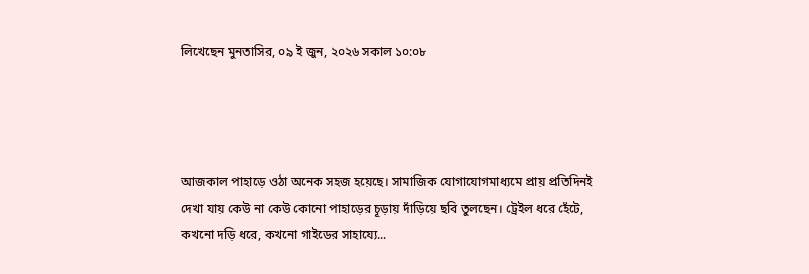লিখেছেন মুনতাসির, ০৯ ই জুন, ২০২৬ সকাল ১০:০৮




আজকাল পাহাড়ে ওঠা অনেক সহজ হয়েছে। সামাজিক যোগাযোগমাধ্যমে প্রায় প্রতিদিনই দেখা যায় কেউ না কেউ কোনো পাহাড়ের চূড়ায় দাঁড়িয়ে ছবি তুলছেন। ট্রেইল ধরে হেঁটে, কখনো দড়ি ধরে, কখনো গাইডের সাহায্যে...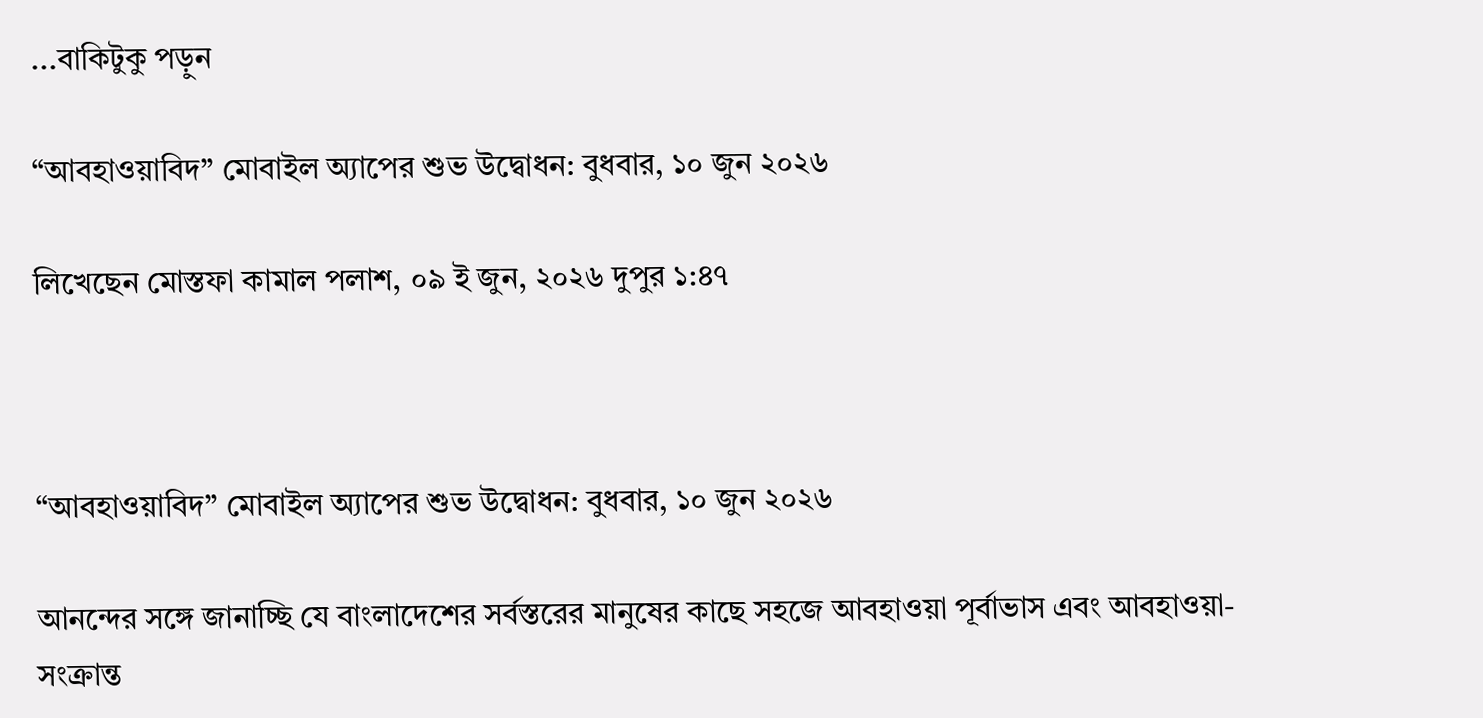...বাকিটুকু পড়ুন

“আবহাওয়াবিদ” মোবাইল অ্যাপের শুভ উদ্বোধন: বুধবার, ১০ জুন ২০২৬

লিখেছেন মোস্তফা কামাল পলাশ, ০৯ ই জুন, ২০২৬ দুপুর ১:৪৭



“আবহাওয়াবিদ” মোবাইল অ্যাপের শুভ উদ্বোধন: বুধবার, ১০ জুন ২০২৬

আনন্দের সঙ্গে জানাচ্ছি যে বাংলাদেশের সর্বস্তরের মানুষের কাছে সহজে আবহাওয়া পূর্বাভাস এবং আবহাওয়া-সংক্রান্ত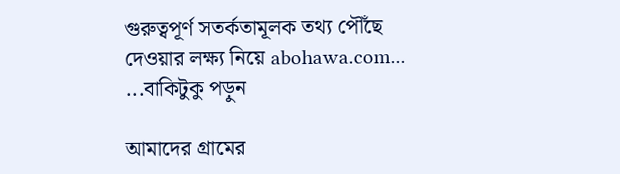গুরুত্বপূর্ণ সতর্কতামূলক তথ্য পৌঁছে দেওয়ার লক্ষ্য নিয়ে abohawa.com... ...বাকিটুকু পড়ুন

আমাদের গ্রামের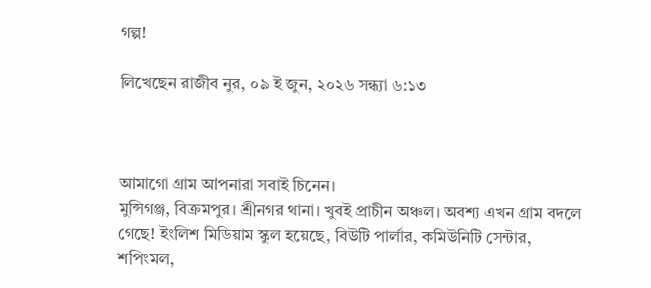গল্প!

লিখেছেন রাজীব নুর, ০৯ ই জুন, ২০২৬ সন্ধ্যা ৬:১৩



আমাগো গ্রাম আপনারা সবাই চিনেন।
মুন্সিগঞ্জ, বিক্রমপুর। শ্রীনগর থানা। খুবই প্রাচীন অঞ্চল। অবশ্য এখন গ্রাম বদলে গেছে! ইংলিশ মিডিয়াম স্কুল হয়েছে, বিউটি পার্লার, কমিউনিটি সেন্টার, শপিংমল,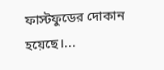ফাস্টফুডের দোকান হয়েছে।...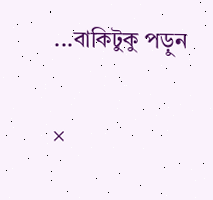...বাকিটুকু পড়ুন

×